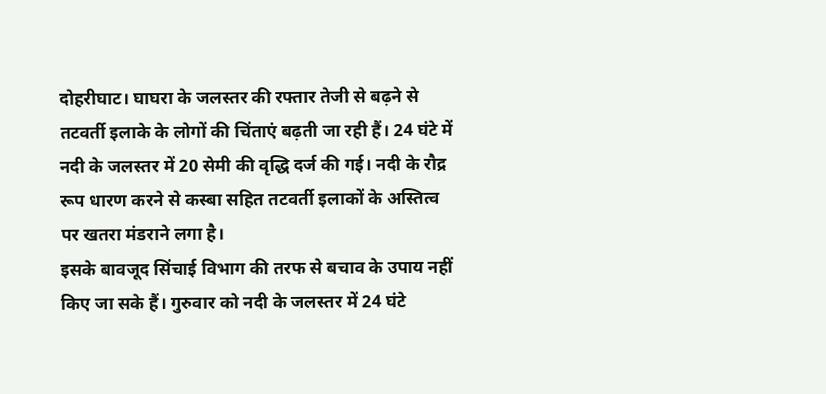दोहरीघाट। घाघरा के जलस्तर की रफ्तार तेजी से बढ़ने से तटवर्ती इलाके के लोगों की चिंताएं बढ़ती जा रही हैं। 24 घंटे में नदी के जलस्तर में 20 सेमी की वृद्धि दर्ज की गई। नदी के रौद्र रूप धारण करने से कस्बा सहित तटवर्ती इलाकों के अस्तित्व पर खतरा मंडराने लगा है।
इसके बावजूद सिंचाई विभाग की तरफ से बचाव के उपाय नहीं किए जा सके हैं। गुरुवार को नदी के जलस्तर में 24 घंटे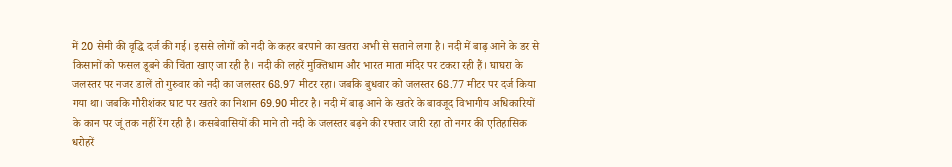में 20 सेमी की वृद्धि दर्ज की गई। इससे लोगों को नदी के कहर बरपाने का खतरा अभी से सताने लगा है। नदी में बाढ़ आने के डर से किसानों को फसल डूबने की चिंता खाए जा रही है। नदी की लहरें मुक्तिधाम और भारत माता मंदिर पर टकरा रही हैं। घाघरा के जलस्तर पर नजर डालें तो गुरुवार को नदी का जलस्तर 68.97 मीटर रहा। जबकि बुधवार को जलस्तर 68.77 मीटर पर दर्ज किया गया था। जबकि गौरीशंकर घाट पर खतरे का निशान 69.90 मीटर है। नदी में बाढ़ आने के खतरे के बावजूद विभागीय अधिकारियों के कान पर जूं तक नहीं रेंग रही है। कसबेवासियों की माने तो नदी के जलस्तर बढ़ने की रफ्तार जारी रहा तो नगर की एतिहासिक धरोहरें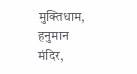मुक्तिधाम, हनुमान मंदिर,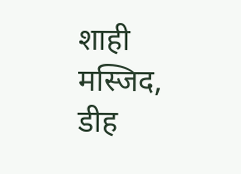शाही मस्जिद, डीह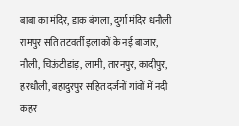बाबा का मंदिर, डाक बंगला, दुर्गा मंदिर धनौली रामपुर सति तटवर्ती इलाकों के नई बाजार, नौली, चिऊंटीडांड़, लामी, तारनपुर, कादीपुर, हरधौली, बहादुरपुर सहित दर्जनों गांवों में नदी कहर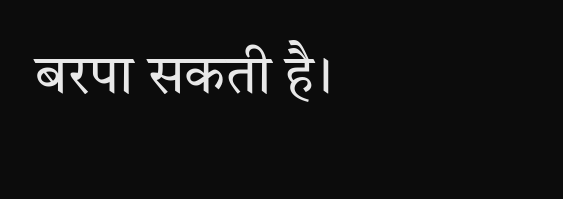बरपा सकती है।